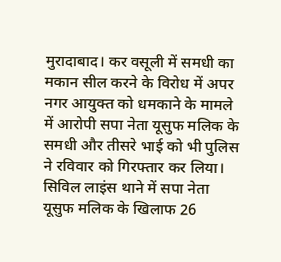मुरादाबाद। कर वसूली में समधी का मकान सील करने के विरोध में अपर नगर आयुक्त को धमकाने के मामले में आरोपी सपा नेता यूसुफ मलिक के समधी और तीसरे भाई को भी पुलिस ने रविवार को गिरफ्तार कर लिया।
सिविल लाइंस थाने में सपा नेता यूसुफ मलिक के खिलाफ 26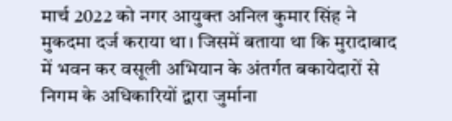मार्च 2022 को नगर आयुक्त अनिल कुमार सिंह ने मुकदमा दर्ज कराया था। जिसमें बताया था कि मुरादाबाद में भवन कर वसूली अभियान के अंतर्गत बकायेदारों से निगम के अधिकारियों द्वारा जुर्माना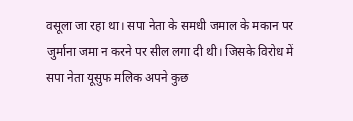वसूला जा रहा था। सपा नेता के समधी जमाल के मकान पर जुर्माना जमा न करने पर सील लगा दी थी। जिसके विरोध में सपा नेता यूसुफ मलिक अपने कुछ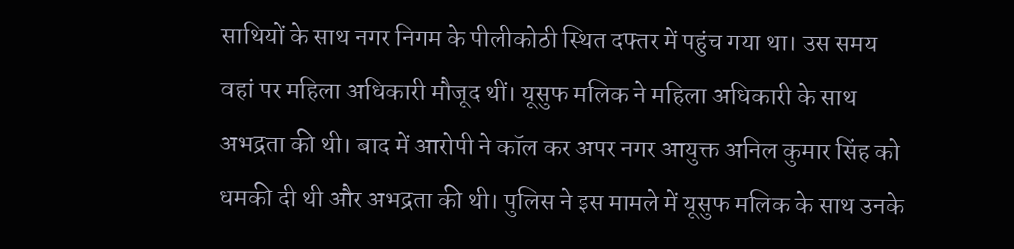साथियों के साथ नगर निगम के पीलीकोठी स्थित दफ्तर में पहुंच गया था। उस समय वहां पर महिला अधिकारी मौजूद थीं। यूसुफ मलिक ने महिला अधिकारी के साथ अभद्रता की थी। बाद में आरोपी ने कॉल कर अपर नगर आयुक्त अनिल कुमार सिंह को धमकी दी थी और अभद्रता की थी। पुलिस ने इस मामले में यूसुफ मलिक के साथ उनके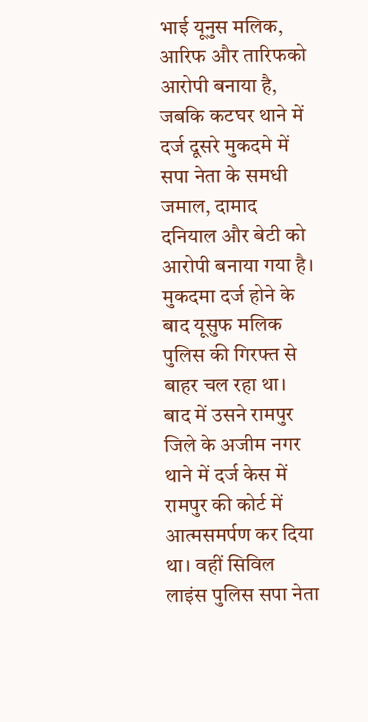भाई यूनुस मलिक, आरिफ और तारिफको आरोपी बनाया है, जबकि कटघर थाने में दर्ज दूसरे मुकदमे में सपा नेता के समधी जमाल, दामाद दनियाल और बेटी को आरोपी बनाया गया है।
मुकदमा दर्ज होने के बाद यूसुफ मलिक पुलिस की गिरफ्त से बाहर चल रहा था। बाद में उसने रामपुर जिले के अजीम नगर थाने में दर्ज केस में रामपुर की कोर्ट में आत्मसमर्पण कर दिया था। वहीं सिविल लाइंस पुलिस सपा नेता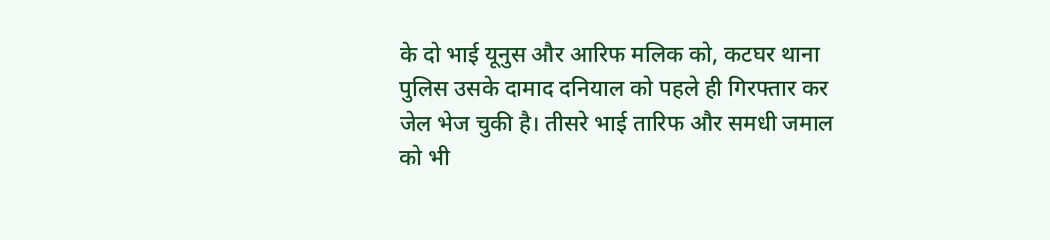के दो भाई यूनुस और आरिफ मलिक को, कटघर थाना पुलिस उसके दामाद दनियाल को पहले ही गिरफ्तार कर जेल भेज चुकी है। तीसरे भाई तारिफ और समधी जमाल को भी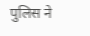पुलिस ने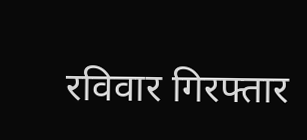रविवार गिरफ्तार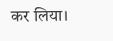कर लिया।